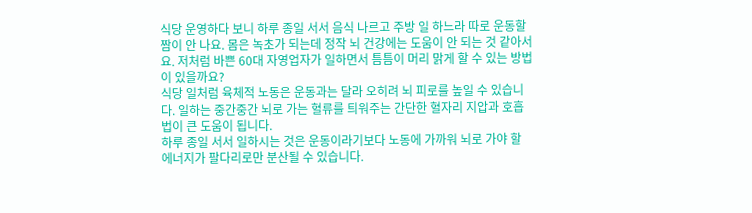식당 운영하다 보니 하루 종일 서서 음식 나르고 주방 일 하느라 따로 운동할 짬이 안 나요. 몸은 녹초가 되는데 정작 뇌 건강에는 도움이 안 되는 것 같아서요. 저처럼 바쁜 60대 자영업자가 일하면서 틈틈이 머리 맑게 할 수 있는 방법이 있을까요?
식당 일처럼 육체적 노동은 운동과는 달라 오히려 뇌 피로를 높일 수 있습니다. 일하는 중간중간 뇌로 가는 혈류를 틔워주는 간단한 혈자리 지압과 호흡법이 큰 도움이 됩니다.
하루 종일 서서 일하시는 것은 운동이라기보다 노동에 가까워 뇌로 가야 할 에너지가 팔다리로만 분산될 수 있습니다.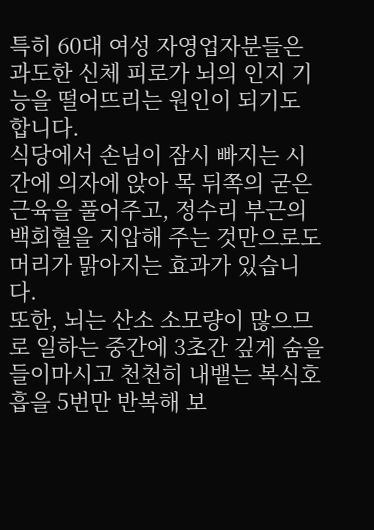특히 60대 여성 자영업자분들은 과도한 신체 피로가 뇌의 인지 기능을 떨어뜨리는 원인이 되기도 합니다.
식당에서 손님이 잠시 빠지는 시간에 의자에 앉아 목 뒤쪽의 굳은 근육을 풀어주고, 정수리 부근의 백회혈을 지압해 주는 것만으로도 머리가 맑아지는 효과가 있습니다.
또한, 뇌는 산소 소모량이 많으므로 일하는 중간에 3초간 깊게 숨을 들이마시고 천천히 내뱉는 복식호흡을 5번만 반복해 보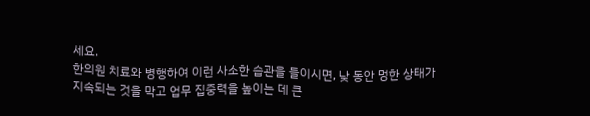세요.
한의원 치료와 병행하여 이런 사소한 습관을 들이시면, 낮 동안 멍한 상태가 지속되는 것을 막고 업무 집중력을 높이는 데 큰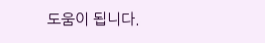도움이 됩니다.